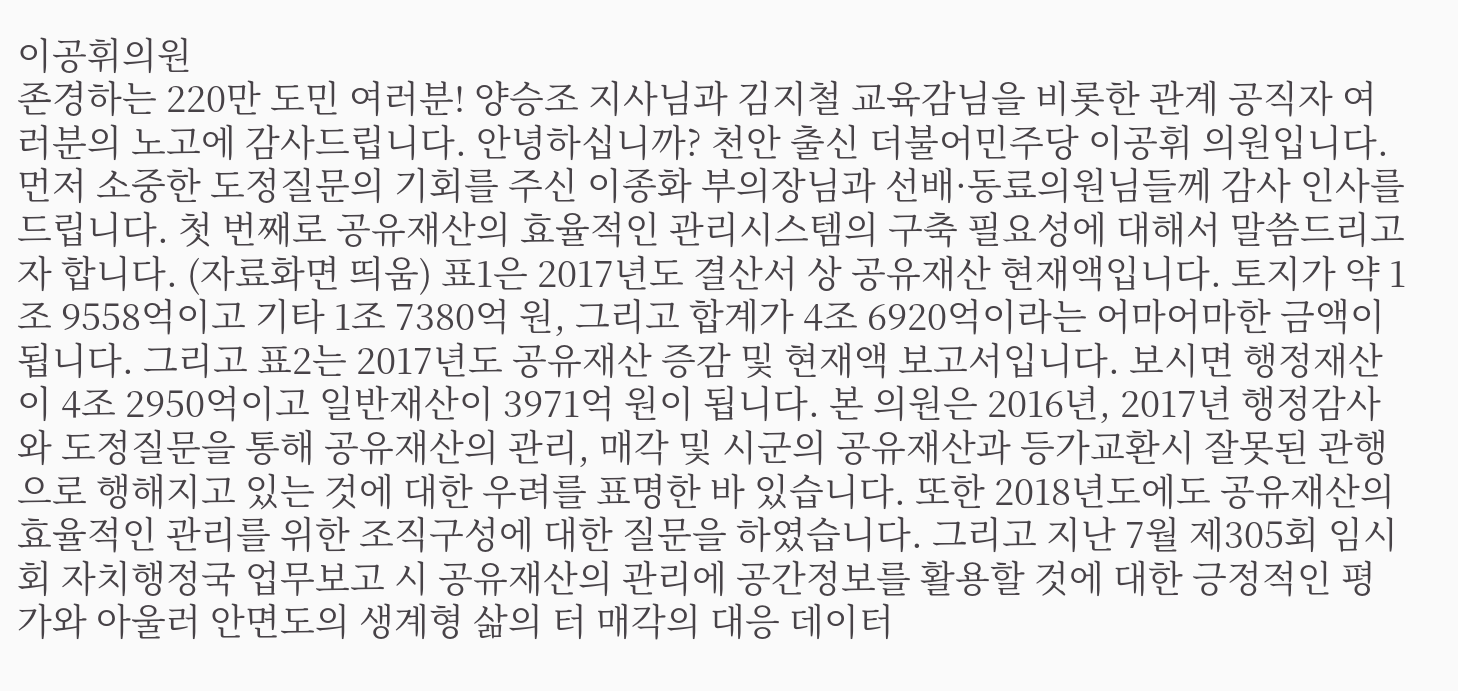이공휘의원
존경하는 220만 도민 여러분! 양승조 지사님과 김지철 교육감님을 비롯한 관계 공직자 여러분의 노고에 감사드립니다. 안녕하십니까? 천안 출신 더불어민주당 이공휘 의원입니다. 먼저 소중한 도정질문의 기회를 주신 이종화 부의장님과 선배·동료의원님들께 감사 인사를 드립니다. 첫 번째로 공유재산의 효율적인 관리시스템의 구축 필요성에 대해서 말씀드리고자 합니다. (자료화면 띄움) 표1은 2017년도 결산서 상 공유재산 현재액입니다. 토지가 약 1조 9558억이고 기타 1조 7380억 원, 그리고 합계가 4조 6920억이라는 어마어마한 금액이 됩니다. 그리고 표2는 2017년도 공유재산 증감 및 현재액 보고서입니다. 보시면 행정재산이 4조 2950억이고 일반재산이 3971억 원이 됩니다. 본 의원은 2016년, 2017년 행정감사와 도정질문을 통해 공유재산의 관리, 매각 및 시군의 공유재산과 등가교환시 잘못된 관행으로 행해지고 있는 것에 대한 우려를 표명한 바 있습니다. 또한 2018년도에도 공유재산의 효율적인 관리를 위한 조직구성에 대한 질문을 하였습니다. 그리고 지난 7월 제305회 임시회 자치행정국 업무보고 시 공유재산의 관리에 공간정보를 활용할 것에 대한 긍정적인 평가와 아울러 안면도의 생계형 삶의 터 매각의 대응 데이터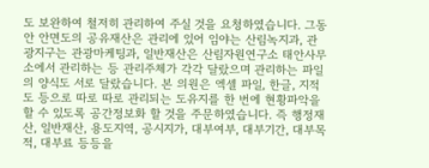도 보완하여 철저히 관리하여 주실 것을 요청하였습니다. 그동안 안면도의 공유재산은 관리에 있어 임야는 산림녹지과, 관광지구는 관광마케팅과, 일반재산은 산림자원연구소 태안사무소에서 관리하는 등 관리주체가 각각 달랐으며 관리하는 파일의 양식도 서로 달랐습니다. 본 의원은 엑셀 파일, 한글, 지적도 등으로 따로 따로 관리되는 도유지를 한 번에 현황파악을 할 수 있도록 공간정보화 할 것을 주문하였습니다. 즉 행정재산, 일반재산, 용도지역, 공시지가, 대부여부, 대부기간, 대부목적, 대부료 등등을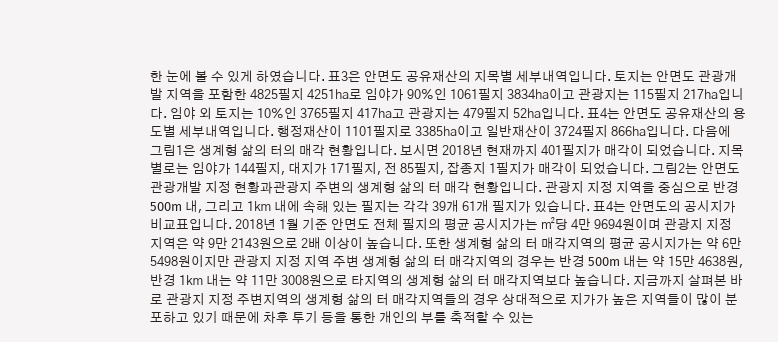한 눈에 볼 수 있게 하였습니다. 표3은 안면도 공유재산의 지목별 세부내역입니다. 토지는 안면도 관광개발 지역을 포함한 4825필지 4251㏊로 임야가 90%인 1061필지 3834㏊이고 관광지는 115필지 217㏊입니다. 임야 외 토지는 10%인 3765필지 417㏊고 관광지는 479필지 52㏊입니다. 표4는 안면도 공유재산의 용도별 세부내역입니다. 행정재산이 1101필지로 3385㏊이고 일반재산이 3724필지 866㏊입니다. 다음에 그림1은 생계형 삶의 터의 매각 현황입니다. 보시면 2018년 현재까지 401필지가 매각이 되었습니다. 지목별로는 임야가 144필지, 대지가 171필지, 전 85필지, 잡종지 1필지가 매각이 되었습니다. 그림2는 안면도 관광개발 지정 현황과관광지 주변의 생계형 삶의 터 매각 현황입니다. 관광지 지정 지역을 중심으로 반경 500m 내, 그리고 1㎞ 내에 속해 있는 필지는 각각 39개 61개 필지가 있습니다. 표4는 안면도의 공시지가 비교표입니다. 2018년 1월 기준 안면도 전체 필지의 평균 공시지가는 ㎡당 4만 9694원이며 관광지 지정 지역은 약 9만 2143원으로 2배 이상이 높습니다. 또한 생계형 삶의 터 매각지역의 평균 공시지가는 약 6만 5498원이지만 관광지 지정 지역 주변 생계형 삶의 터 매각지역의 경우는 반경 500m 내는 약 15만 4638원, 반경 1㎞ 내는 약 11만 3008원으로 타지역의 생계형 삶의 터 매각지역보다 높습니다. 지금까지 살펴본 바로 관광지 지정 주변지역의 생계형 삶의 터 매각지역들의 경우 상대적으로 지가가 높은 지역들이 많이 분포하고 있기 때문에 차후 투기 등을 통한 개인의 부를 축적할 수 있는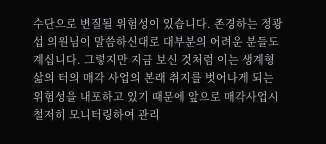수단으로 변질될 위험성이 있습니다. 존경하는 정광섭 의원님이 말씀하신대로 대부분의 어려운 분들도 계십니다. 그렇지만 지금 보신 것처럼 이는 생계형 삶의 터의 매각 사업의 본래 취지를 벗어나게 되는 위험성을 내포하고 있기 때문에 앞으로 매각사업시 철저히 모니터링하여 관리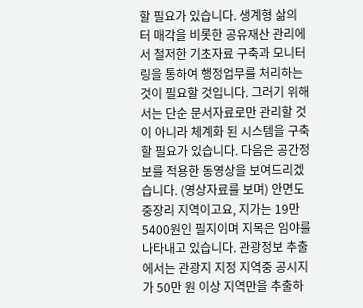할 필요가 있습니다. 생계형 삶의 터 매각을 비롯한 공유재산 관리에서 철저한 기초자료 구축과 모니터링을 통하여 행정업무를 처리하는 것이 필요할 것입니다. 그러기 위해서는 단순 문서자료로만 관리할 것이 아니라 체계화 된 시스템을 구축할 필요가 있습니다. 다음은 공간정보를 적용한 동영상을 보여드리겠습니다. (영상자료를 보며) 안면도 중장리 지역이고요, 지가는 19만 5400원인 필지이며 지목은 임야를 나타내고 있습니다. 관광정보 추출에서는 관광지 지정 지역중 공시지가 50만 원 이상 지역만을 추출하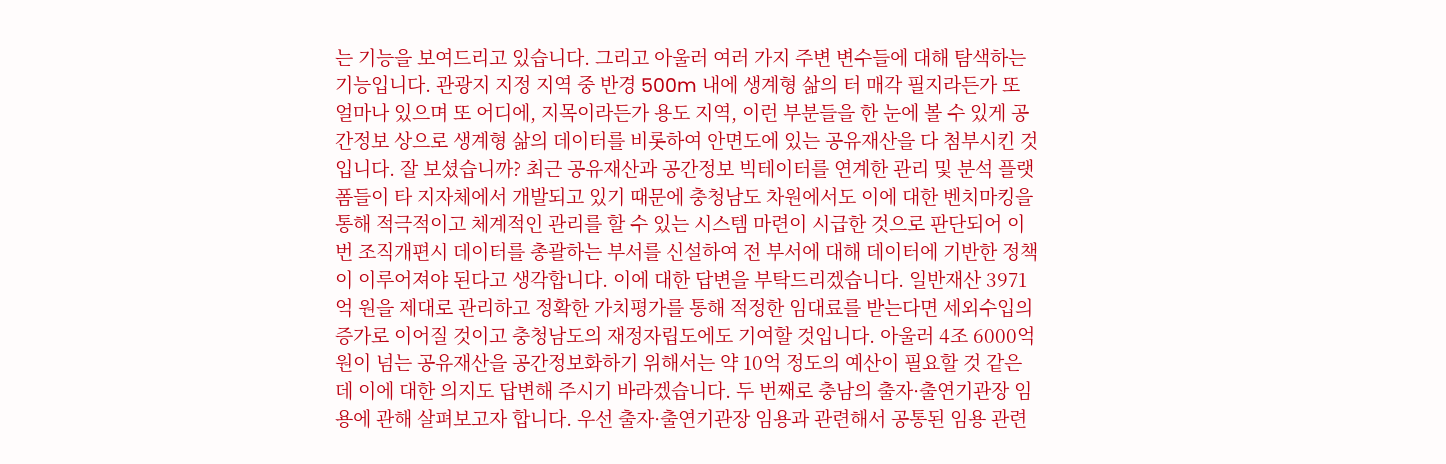는 기능을 보여드리고 있습니다. 그리고 아울러 여러 가지 주변 변수들에 대해 탐색하는 기능입니다. 관광지 지정 지역 중 반경 500m 내에 생계형 삶의 터 매각 필지라든가 또 얼마나 있으며 또 어디에, 지목이라든가 용도 지역, 이런 부분들을 한 눈에 볼 수 있게 공간정보 상으로 생계형 삶의 데이터를 비롯하여 안면도에 있는 공유재산을 다 첨부시킨 것입니다. 잘 보셨습니까? 최근 공유재산과 공간정보 빅테이터를 연계한 관리 및 분석 플랫폼들이 타 지자체에서 개발되고 있기 때문에 충청남도 차원에서도 이에 대한 벤치마킹을 통해 적극적이고 체계적인 관리를 할 수 있는 시스템 마련이 시급한 것으로 판단되어 이번 조직개편시 데이터를 총괄하는 부서를 신설하여 전 부서에 대해 데이터에 기반한 정책이 이루어져야 된다고 생각합니다. 이에 대한 답변을 부탁드리겠습니다. 일반재산 3971억 원을 제대로 관리하고 정확한 가치평가를 통해 적정한 임대료를 받는다면 세외수입의 증가로 이어질 것이고 충청남도의 재정자립도에도 기여할 것입니다. 아울러 4조 6000억 원이 넘는 공유재산을 공간정보화하기 위해서는 약 10억 정도의 예산이 필요할 것 같은데 이에 대한 의지도 답변해 주시기 바라겠습니다. 두 번째로 충남의 출자·출연기관장 임용에 관해 살펴보고자 합니다. 우선 출자·출연기관장 임용과 관련해서 공통된 임용 관련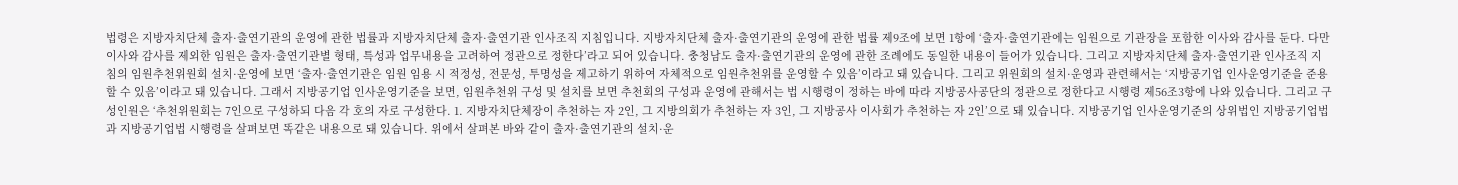법령은 지방자치단체 출자·출연기관의 운영에 관한 법률과 지방자치단체 출자·출연기관 인사조직 지침입니다. 지방자치단체 출자·출연기관의 운영에 관한 법률 제9조에 보면 1항에 ‘출자·출연기관에는 임원으로 기관장을 포함한 이사와 감사를 둔다. 다만 이사와 감사를 제외한 임원은 출자·출연기관별 형태, 특성과 업무내용을 고려하여 정관으로 정한다’라고 되어 있습니다. 충청남도 출자·출연기관의 운영에 관한 조례에도 동일한 내용이 들어가 있습니다. 그리고 지방자치단체 출자·출연기관 인사조직 지침의 임원추천위원회 설치·운영에 보면 ‘출자·출연기관은 임원 임용 시 적정성, 전문성, 투명성을 제고하기 위하여 자체적으로 임원추천위를 운영할 수 있음’이라고 돼 있습니다. 그리고 위원회의 설치·운영과 관련해서는 ‘지방공기업 인사운영기준을 준용할 수 있음’이라고 돼 있습니다. 그래서 지방공기업 인사운영기준을 보면, 임원추천위 구성 및 설치를 보면 추천회의 구성과 운영에 관해서는 법 시행령이 정하는 바에 따라 지방공사공단의 정관으로 정한다고 시행령 제56조3항에 나와 있습니다. 그리고 구성인원은 ‘추천위원회는 7인으로 구성하되 다음 각 호의 자로 구성한다. 1. 지방자치단체장이 추천하는 자 2인, 그 지방의회가 추천하는 자 3인, 그 지방공사 이사회가 추천하는 자 2인’으로 돼 있습니다. 지방공기업 인사운영기준의 상위법인 지방공기업법과 지방공기업법 시행령을 살펴보면 똑같은 내용으로 돼 있습니다. 위에서 살펴본 바와 같이 출자·출연기관의 설치·운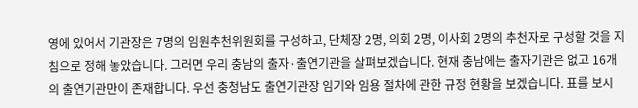영에 있어서 기관장은 7명의 임원추천위원회를 구성하고, 단체장 2명, 의회 2명, 이사회 2명의 추천자로 구성할 것을 지침으로 정해 놓았습니다. 그러면 우리 충남의 출자·출연기관을 살펴보겠습니다. 현재 충남에는 출자기관은 없고 16개의 출연기관만이 존재합니다. 우선 충청남도 출연기관장 임기와 임용 절차에 관한 규정 현황을 보겠습니다. 표를 보시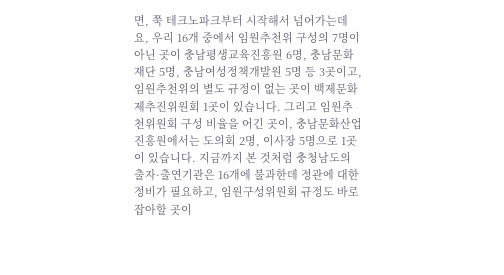면, 쭉 테크노파크부터 시작해서 넘어가는데요, 우리 16개 중에서 임원추천위 구성의 7명이 아닌 곳이 충남평생교육진흥원 6명, 충남문화재단 5명, 충남여성정책개발원 5명 등 3곳이고, 임원추천위의 별도 규정이 없는 곳이 백제문화제추진위원회 1곳이 있습니다. 그리고 임원추천위원회 구성 비율을 어긴 곳이, 충남문화산업진흥원에서는 도의회 2명, 이사장 5명으로 1곳이 있습니다. 지금까지 본 것처럼 충청남도의 출자·출연기관은 16개에 불과한데 정관에 대한 정비가 필요하고, 임원구성위원회 규정도 바로 잡아할 곳이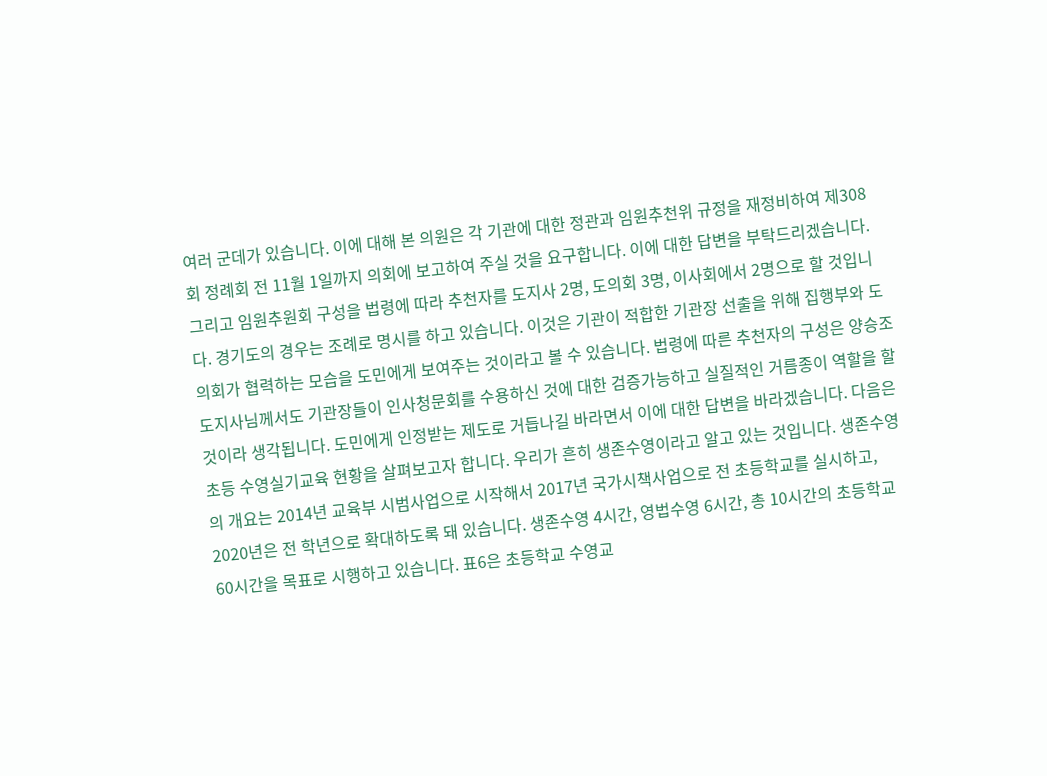여러 군데가 있습니다. 이에 대해 본 의원은 각 기관에 대한 정관과 임원추천위 규정을 재정비하여 제308회 정례회 전 11월 1일까지 의회에 보고하여 주실 것을 요구합니다. 이에 대한 답변을 부탁드리겠습니다. 그리고 임원추원회 구성을 법령에 따라 추천자를 도지사 2명, 도의회 3명, 이사회에서 2명으로 할 것입니다. 경기도의 경우는 조례로 명시를 하고 있습니다. 이것은 기관이 적합한 기관장 선출을 위해 집행부와 도의회가 협력하는 모습을 도민에게 보여주는 것이라고 볼 수 있습니다. 법령에 따른 추천자의 구성은 양승조 도지사님께서도 기관장들이 인사청문회를 수용하신 것에 대한 검증가능하고 실질적인 거름종이 역할을 할 것이라 생각됩니다. 도민에게 인정받는 제도로 거듭나길 바라면서 이에 대한 답변을 바라겠습니다. 다음은 초등 수영실기교육 현황을 살펴보고자 합니다. 우리가 흔히 생존수영이라고 알고 있는 것입니다. 생존수영의 개요는 2014년 교육부 시범사업으로 시작해서 2017년 국가시책사업으로 전 초등학교를 실시하고, 2020년은 전 학년으로 확대하도록 돼 있습니다. 생존수영 4시간, 영법수영 6시간, 총 10시간의 초등학교 60시간을 목표로 시행하고 있습니다. 표6은 초등학교 수영교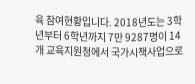육 참여현황입니다. 2018년도는 3학년부터 6학년까지 7만 9287명이 14개 교육지원청에서 국가시책사업으로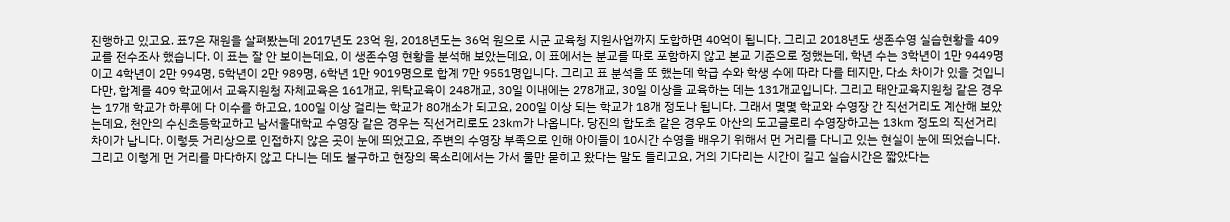진행하고 있고요. 표7은 재원을 살펴봤는데 2017년도 23억 원, 2018년도는 36억 원으로 시군 교육청 지원사업까지 도합하면 40억이 됩니다. 그리고 2018년도 생존수영 실습현황을 409교를 전수조사 했습니다. 이 표는 잘 안 보이는데요, 이 생존수영 현황을 분석해 보았는데요, 이 표에서는 분교를 따로 포함하지 않고 본교 기준으로 정했는데, 학년 수는 3학년이 1만 9449명이고 4학년이 2만 994명, 5학년이 2만 989명, 6학년 1만 9019명으로 합계 7만 9551명입니다. 그리고 표 분석을 또 했는데 학급 수와 학생 수에 따라 다를 테지만, 다소 차이가 있을 것입니다만, 합계를 409 학교에서 교육지원청 자체교육은 161개교, 위탁교육이 248개교, 30일 이내에는 278개교, 30일 이상을 교육하는 데는 131개교입니다. 그리고 태안교육지원청 같은 경우는 17개 학교가 하루에 다 이수를 하고요, 100일 이상 걸리는 학교가 80개소가 되고요, 200일 이상 되는 학교가 18개 정도나 됩니다. 그래서 몇몇 학교와 수영장 간 직선거리도 계산해 보았는데요, 천안의 수신초등학교하고 남서울대학교 수영장 같은 경우는 직선거리로도 23㎞가 나옵니다. 당진의 합도초 같은 경우도 아산의 도고글로리 수영장하고는 13㎞ 정도의 직선거리 차이가 납니다. 이렇듯 거리상으로 인접하지 않은 곳이 눈에 띄었고요, 주변의 수영장 부족으로 인해 아이들이 10시간 수영을 배우기 위해서 먼 거리를 다니고 있는 현실이 눈에 띄었습니다. 그리고 이렇게 먼 거리를 마다하지 않고 다니는 데도 불구하고 현장의 목소리에서는 가서 물만 묻히고 왔다는 말도 들리고요, 거의 기다리는 시간이 길고 실습시간은 짧았다는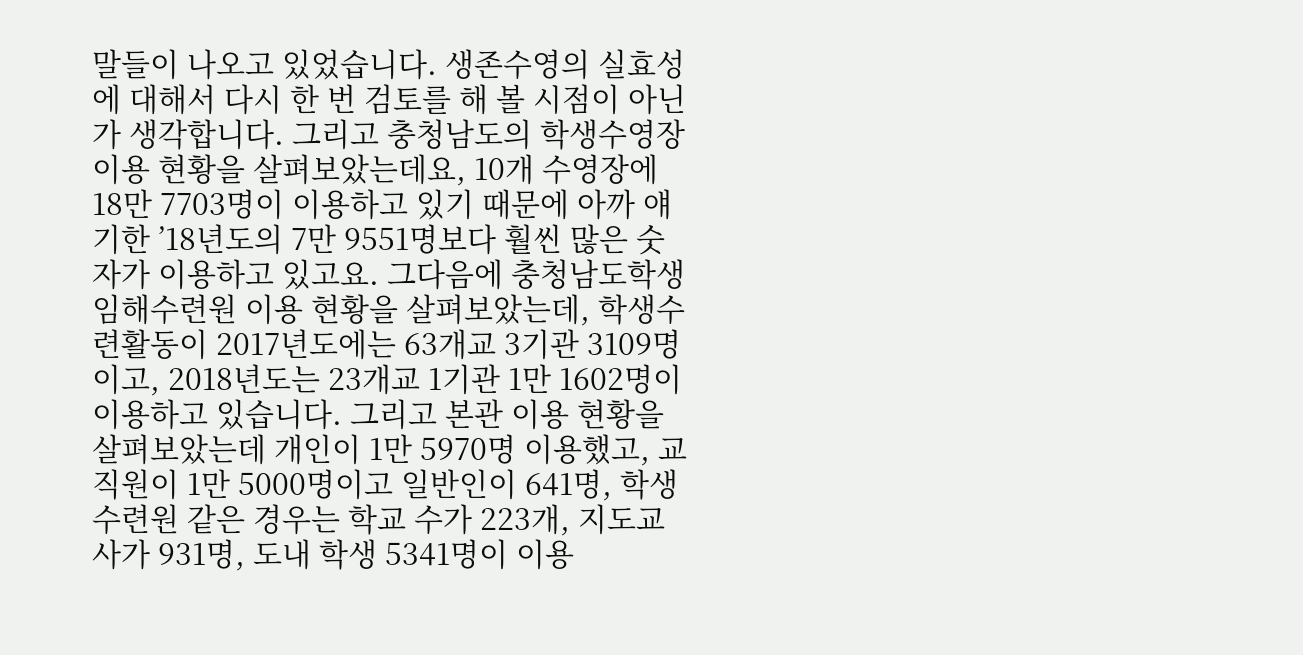말들이 나오고 있었습니다. 생존수영의 실효성에 대해서 다시 한 번 검토를 해 볼 시점이 아닌가 생각합니다. 그리고 충청남도의 학생수영장 이용 현황을 살펴보았는데요, 10개 수영장에 18만 7703명이 이용하고 있기 때문에 아까 얘기한 ’18년도의 7만 9551명보다 훨씬 많은 숫자가 이용하고 있고요. 그다음에 충청남도학생임해수련원 이용 현황을 살펴보았는데, 학생수련활동이 2017년도에는 63개교 3기관 3109명이고, 2018년도는 23개교 1기관 1만 1602명이 이용하고 있습니다. 그리고 본관 이용 현황을 살펴보았는데 개인이 1만 5970명 이용했고, 교직원이 1만 5000명이고 일반인이 641명, 학생수련원 같은 경우는 학교 수가 223개, 지도교사가 931명, 도내 학생 5341명이 이용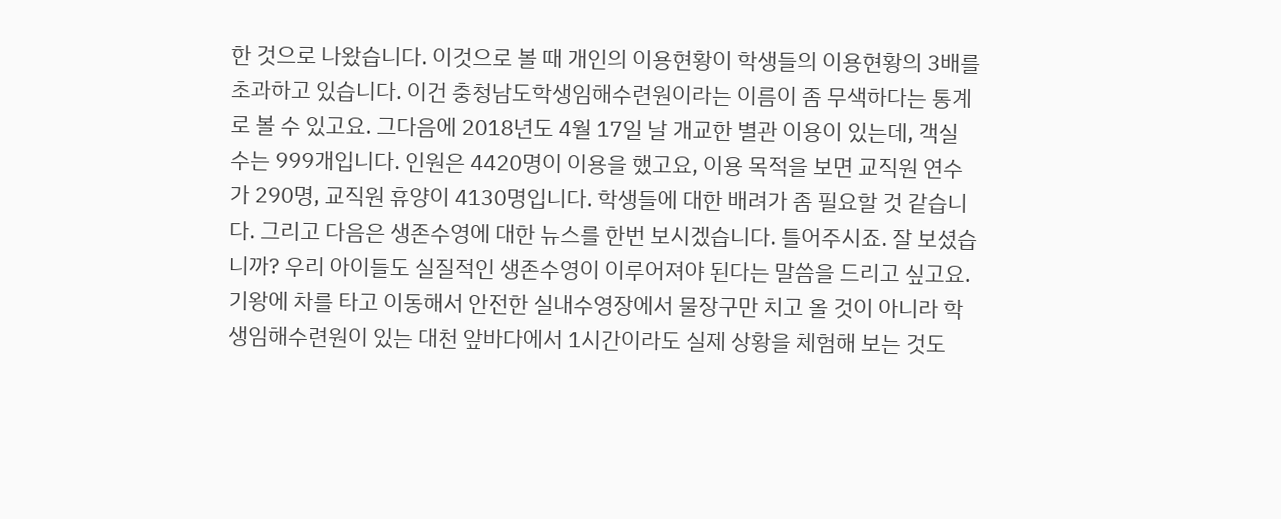한 것으로 나왔습니다. 이것으로 볼 때 개인의 이용현황이 학생들의 이용현황의 3배를 초과하고 있습니다. 이건 충청남도학생임해수련원이라는 이름이 좀 무색하다는 통계로 볼 수 있고요. 그다음에 2018년도 4월 17일 날 개교한 별관 이용이 있는데, 객실 수는 999개입니다. 인원은 4420명이 이용을 했고요, 이용 목적을 보면 교직원 연수가 290명, 교직원 휴양이 4130명입니다. 학생들에 대한 배려가 좀 필요할 것 같습니다. 그리고 다음은 생존수영에 대한 뉴스를 한번 보시겠습니다. 틀어주시죠. 잘 보셨습니까? 우리 아이들도 실질적인 생존수영이 이루어져야 된다는 말씀을 드리고 싶고요. 기왕에 차를 타고 이동해서 안전한 실내수영장에서 물장구만 치고 올 것이 아니라 학생임해수련원이 있는 대천 앞바다에서 1시간이라도 실제 상황을 체험해 보는 것도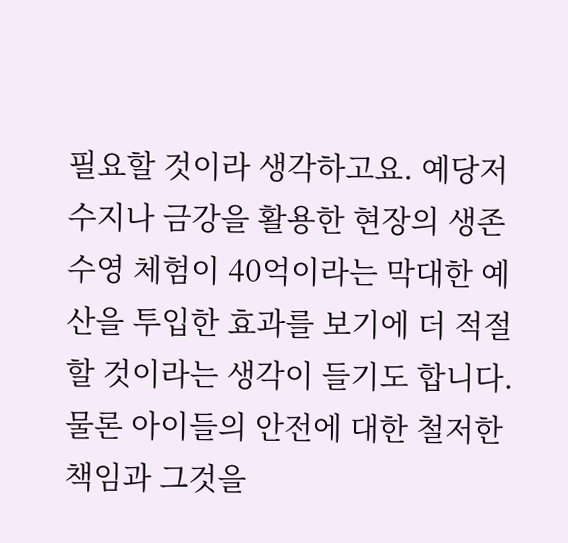필요할 것이라 생각하고요. 예당저수지나 금강을 활용한 현장의 생존수영 체험이 40억이라는 막대한 예산을 투입한 효과를 보기에 더 적절할 것이라는 생각이 들기도 합니다. 물론 아이들의 안전에 대한 철저한 책임과 그것을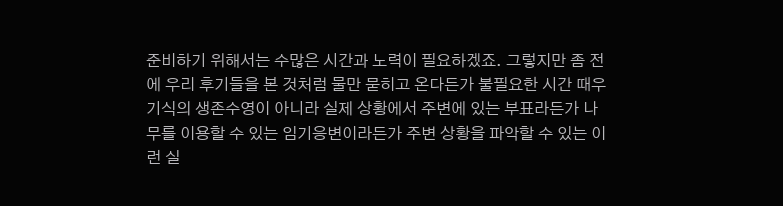준비하기 위해서는 수많은 시간과 노력이 필요하겠죠. 그렇지만 좀 전에 우리 후기들을 본 것처럼 물만 묻히고 온다든가 불필요한 시간 때우기식의 생존수영이 아니라 실제 상황에서 주변에 있는 부표라든가 나무를 이용할 수 있는 임기응변이라든가 주변 상황을 파악할 수 있는 이런 실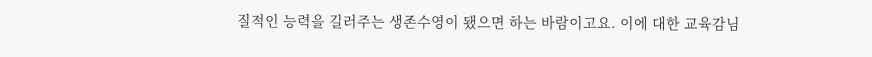질적인 능력을 길러주는 생존수영이 됐으면 하는 바람이고요. 이에 대한 교육감님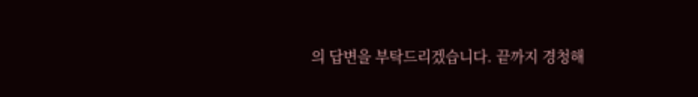의 답변을 부탁드리겠습니다. 끝까지 경청해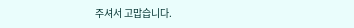주셔서 고맙습니다.